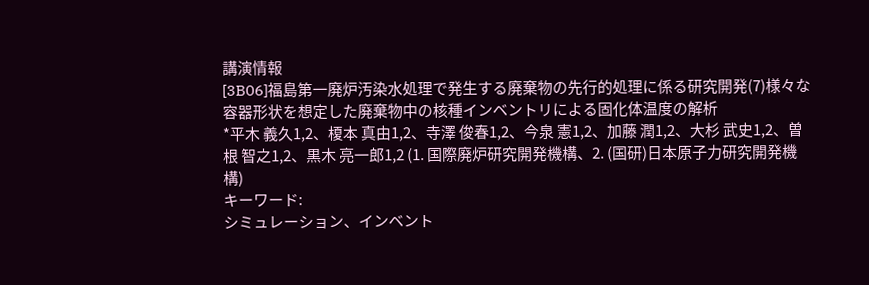講演情報
[3B06]福島第一廃炉汚染水処理で発生する廃棄物の先行的処理に係る研究開発(7)様々な容器形状を想定した廃棄物中の核種インベントリによる固化体温度の解析
*平木 義久1,2、榎本 真由1,2、寺澤 俊春1,2、今泉 憲1,2、加藤 潤1,2、大杉 武史1,2、曽根 智之1,2、黒木 亮一郎1,2 (1. 国際廃炉研究開発機構、2. (国研)日本原子力研究開発機構)
キーワード:
シミュレーション、インベント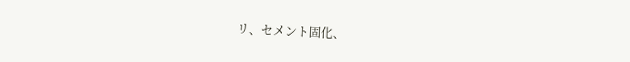リ、セメント固化、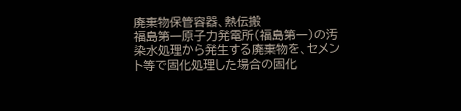廃棄物保管容器、熱伝搬
福島第一原子力発電所(福島第一)の汚染水処理から発生する廃棄物を、セメント等で固化処理した場合の固化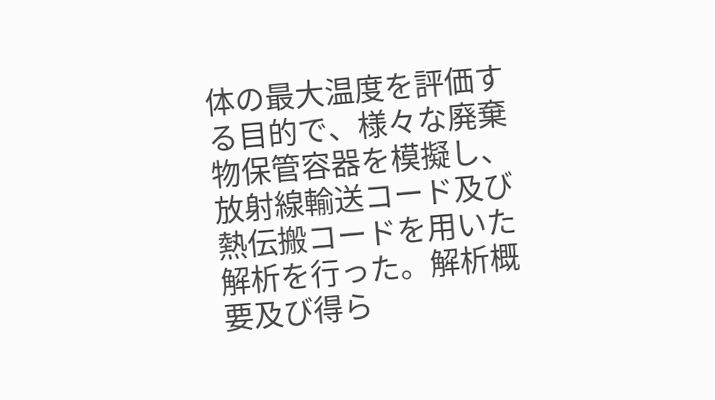体の最大温度を評価する目的で、様々な廃棄物保管容器を模擬し、放射線輸送コード及び熱伝搬コードを用いた解析を行った。解析概要及び得ら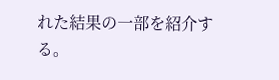れた結果の一部を紹介する。